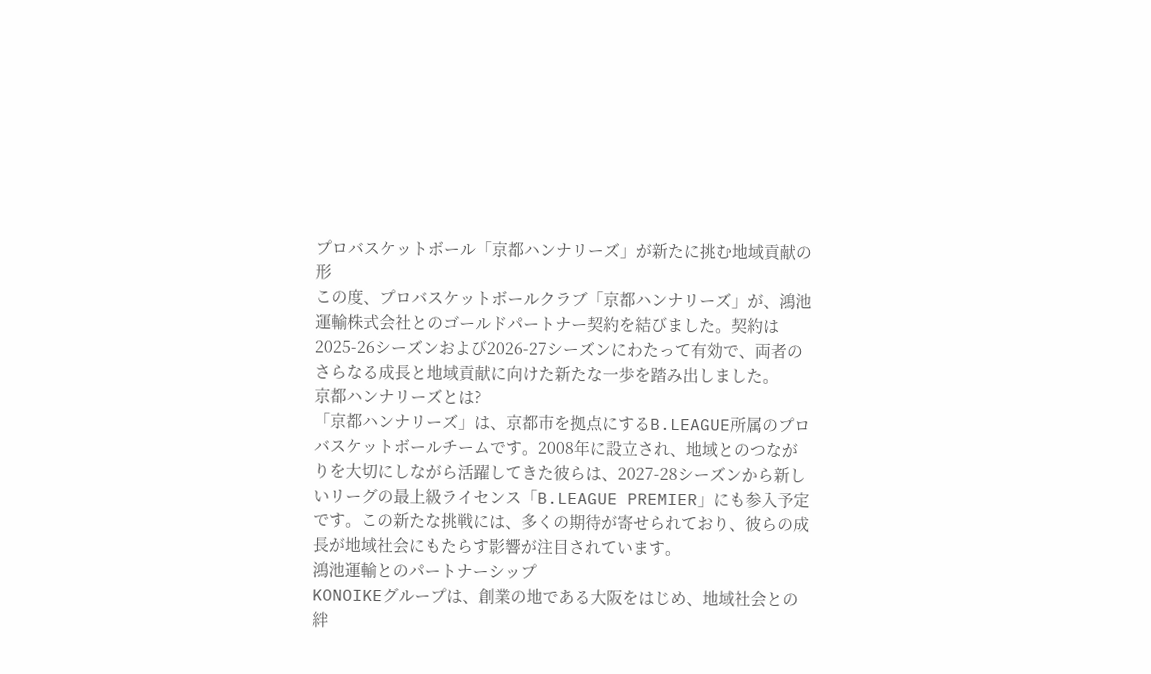プロバスケットボール「京都ハンナリーズ」が新たに挑む地域貢献の形
この度、プロバスケットボールクラブ「京都ハンナリーズ」が、鴻池運輸株式会社とのゴールドパートナー契約を結びました。契約は2025-26シーズンおよび2026-27シーズンにわたって有効で、両者のさらなる成長と地域貢献に向けた新たな一歩を踏み出しました。
京都ハンナリーズとは?
「京都ハンナリーズ」は、京都市を拠点にするB.LEAGUE所属のプロバスケットボールチームです。2008年に設立され、地域とのつながりを大切にしながら活躍してきた彼らは、2027-28シーズンから新しいリーグの最上級ライセンス「B.LEAGUE PREMIER」にも参入予定です。この新たな挑戦には、多くの期待が寄せられており、彼らの成長が地域社会にもたらす影響が注目されています。
鴻池運輸とのパートナーシップ
KONOIKEグループは、創業の地である大阪をはじめ、地域社会との絆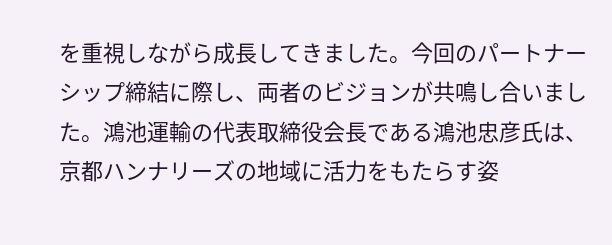を重視しながら成長してきました。今回のパートナーシップ締結に際し、両者のビジョンが共鳴し合いました。鴻池運輸の代表取締役会長である鴻池忠彦氏は、京都ハンナリーズの地域に活力をもたらす姿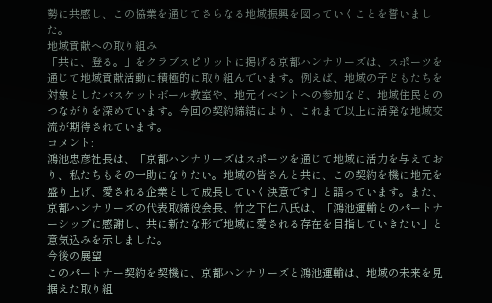勢に共感し、この協業を通じてさらなる地域振興を図っていくことを誓いました。
地域貢献への取り組み
「共に、登る。」をクラブスピリットに掲げる京都ハンナリーズは、スポーツを通じて地域貢献活動に積極的に取り組んでいます。例えば、地域の子どもたちを対象としたバスケットボール教室や、地元イベントへの参加など、地域住民とのつながりを深めています。今回の契約締結により、これまで以上に活発な地域交流が期待されています。
コメント:
鴻池忠彦社長は、「京都ハンナリーズはスポーツを通じて地域に活力を与えており、私たちもその一助になりたい。地域の皆さんと共に、この契約を機に地元を盛り上げ、愛される企業として成長していく決意です」と語っています。また、京都ハンナリーズの代表取締役会長、竹之下仁八氏は、「鴻池運輸とのパートナーシップに感謝し、共に新たな形で地域に愛される存在を目指していきたい」と意気込みを示しました。
今後の展望
このパートナー契約を契機に、京都ハンナリーズと鴻池運輸は、地域の未来を見据えた取り組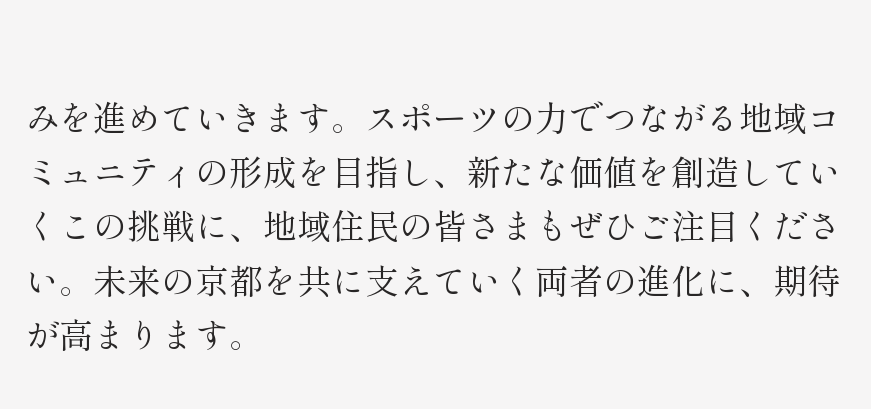みを進めていきます。スポーツの力でつながる地域コミュニティの形成を目指し、新たな価値を創造していくこの挑戦に、地域住民の皆さまもぜひご注目ください。未来の京都を共に支えていく両者の進化に、期待が高まります。